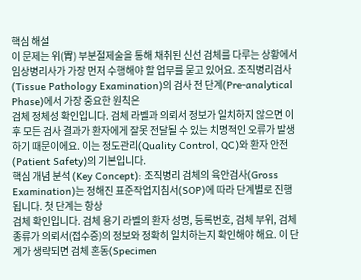핵심 해설
이 문제는 위(胃) 부분절제술을 통해 채취된 신선 검체를 다루는 상황에서 임상병리사가 가장 먼저 수행해야 할 업무를 묻고 있어요. 조직병리검사(Tissue Pathology Examination)의 검사 전 단계(Pre-analytical Phase)에서 가장 중요한 원칙은
검체 정체성 확인입니다. 검체 라벨과 의뢰서 정보가 일치하지 않으면 이후 모든 검사 결과가 환자에게 잘못 전달될 수 있는 치명적인 오류가 발생하기 때문이에요. 이는 정도관리(Quality Control, QC)와 환자 안전(Patient Safety)의 기본입니다.
핵심 개념 분석 (Key Concept): 조직병리 검체의 육안검사(Gross Examination)는 정해진 표준작업지침서(SOP)에 따라 단계별로 진행됩니다. 첫 단계는 항상
검체 확인입니다. 검체 용기 라벨의 환자 성명, 등록번호, 검체 부위, 검체 종류가 의뢰서(접수증)의 정보와 정확히 일치하는지 확인해야 해요. 이 단계가 생략되면 검체 혼동(Specimen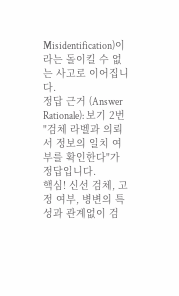Misidentification)이라는 돌이킬 수 없는 사고로 이어집니다.
정답 근거 (Answer Rationale): 보기 2번 "검체 라벨과 의뢰서 정보의 일치 여부를 확인한다"가 정답입니다.
핵심! 신선 검체, 고정 여부, 병변의 특성과 관계없이 검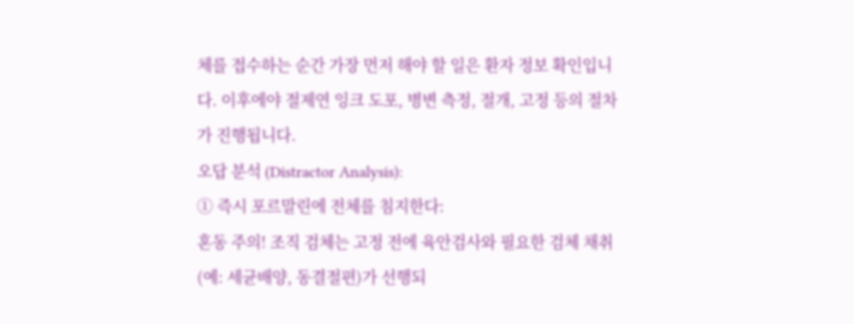체를 접수하는 순간 가장 먼저 해야 할 일은 환자 정보 확인입니다. 이후에야 절제연 잉크 도포, 병변 측정, 절개, 고정 등의 절차가 진행됩니다.
오답 분석 (Distractor Analysis):
① 즉시 포르말린에 전체를 침지한다:
혼동 주의! 조직 검체는 고정 전에 육안검사와 필요한 검체 채취(예: 세균배양, 동결절편)가 선행되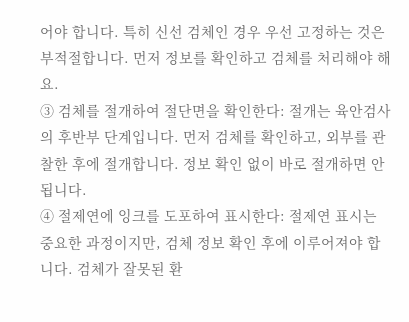어야 합니다. 특히 신선 검체인 경우 우선 고정하는 것은 부적절합니다. 먼저 정보를 확인하고 검체를 처리해야 해요.
③ 검체를 절개하여 절단면을 확인한다: 절개는 육안검사의 후반부 단계입니다. 먼저 검체를 확인하고, 외부를 관찰한 후에 절개합니다. 정보 확인 없이 바로 절개하면 안 됩니다.
④ 절제연에 잉크를 도포하여 표시한다: 절제연 표시는 중요한 과정이지만, 검체 정보 확인 후에 이루어져야 합니다. 검체가 잘못된 환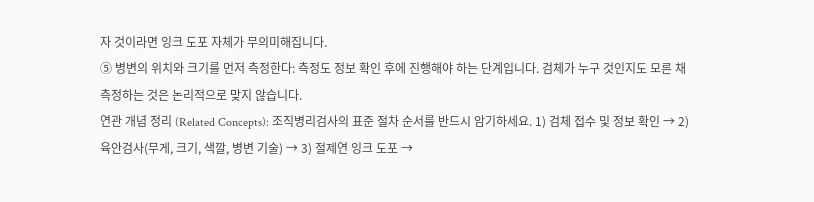자 것이라면 잉크 도포 자체가 무의미해집니다.
⑤ 병변의 위치와 크기를 먼저 측정한다: 측정도 정보 확인 후에 진행해야 하는 단계입니다. 검체가 누구 것인지도 모른 채 측정하는 것은 논리적으로 맞지 않습니다.
연관 개념 정리 (Related Concepts): 조직병리검사의 표준 절차 순서를 반드시 암기하세요. 1) 검체 접수 및 정보 확인 → 2) 육안검사(무게, 크기, 색깔, 병변 기술) → 3) 절제연 잉크 도포 →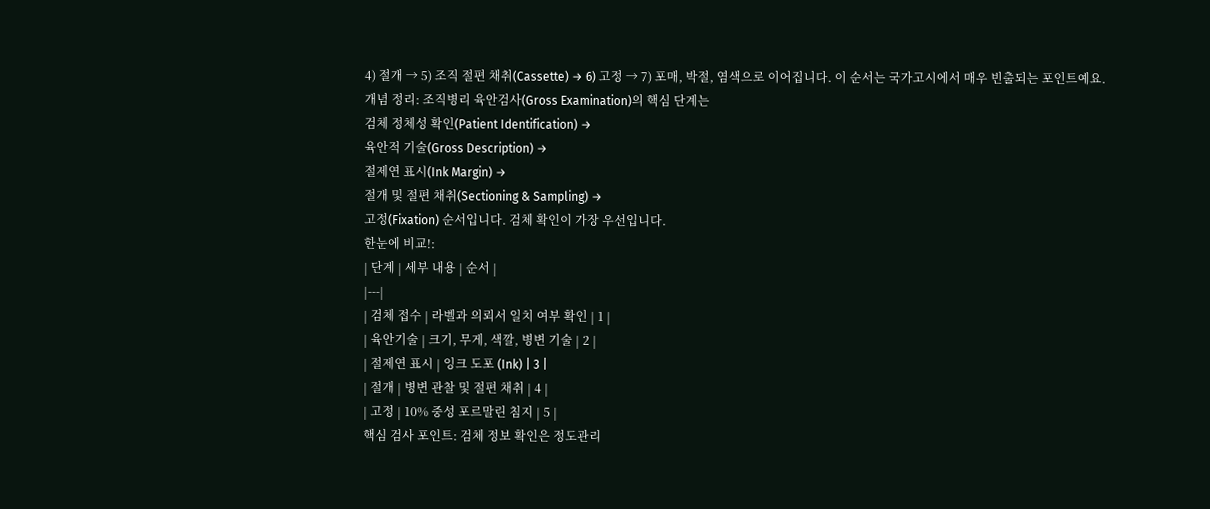4) 절개 → 5) 조직 절편 채취(Cassette) → 6) 고정 → 7) 포매, 박절, 염색으로 이어집니다. 이 순서는 국가고시에서 매우 빈출되는 포인트예요.
개념 정리: 조직병리 육안검사(Gross Examination)의 핵심 단계는
검체 정체성 확인(Patient Identification) →
육안적 기술(Gross Description) →
절제연 표시(Ink Margin) →
절개 및 절편 채취(Sectioning & Sampling) →
고정(Fixation) 순서입니다. 검체 확인이 가장 우선입니다.
한눈에 비교!:
| 단계 | 세부 내용 | 순서 |
|---|
| 검체 접수 | 라벨과 의뢰서 일치 여부 확인 | 1 |
| 육안기술 | 크기, 무게, 색깔, 병변 기술 | 2 |
| 절제연 표시 | 잉크 도포 (Ink) | 3 |
| 절개 | 병변 관찰 및 절편 채취 | 4 |
| 고정 | 10% 중성 포르말린 침지 | 5 |
핵심 검사 포인트: 검체 정보 확인은 정도관리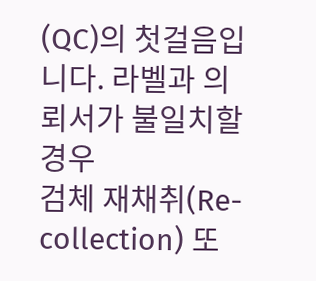(QC)의 첫걸음입니다. 라벨과 의뢰서가 불일치할 경우
검체 재채취(Re-collection) 또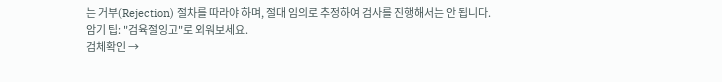는 거부(Rejection) 절차를 따라야 하며, 절대 임의로 추정하여 검사를 진행해서는 안 됩니다.
암기 팁: "검육절잉고"로 외워보세요.
검체확인 →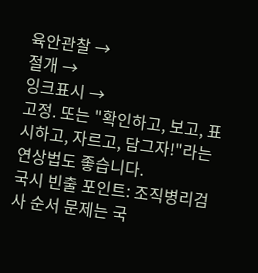육안관찰 →
절개 →
잉크표시 →
고정. 또는 "확인하고, 보고, 표시하고, 자르고, 담그자!"라는 연상법도 좋습니다.
국시 빈출 포인트: 조직병리검사 순서 문제는 국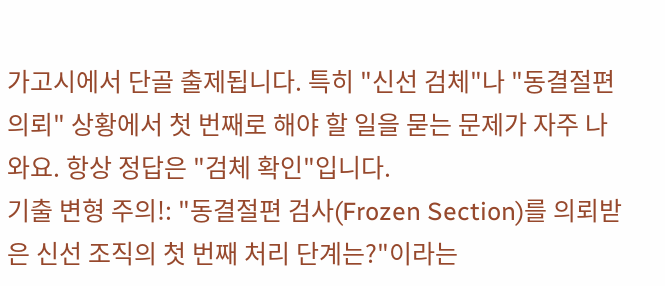가고시에서 단골 출제됩니다. 특히 "신선 검체"나 "동결절편 의뢰" 상황에서 첫 번째로 해야 할 일을 묻는 문제가 자주 나와요. 항상 정답은 "검체 확인"입니다.
기출 변형 주의!: "동결절편 검사(Frozen Section)를 의뢰받은 신선 조직의 첫 번째 처리 단계는?"이라는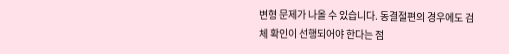변형 문제가 나올 수 있습니다. 동결절편의 경우에도 검체 확인이 선행되어야 한다는 점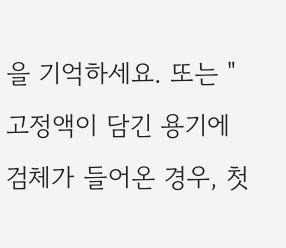을 기억하세요. 또는 "고정액이 담긴 용기에 검체가 들어온 경우, 첫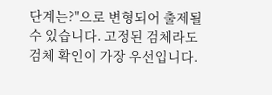단계는?"으로 변형되어 출제될 수 있습니다. 고정된 검체라도 검체 확인이 가장 우선입니다.